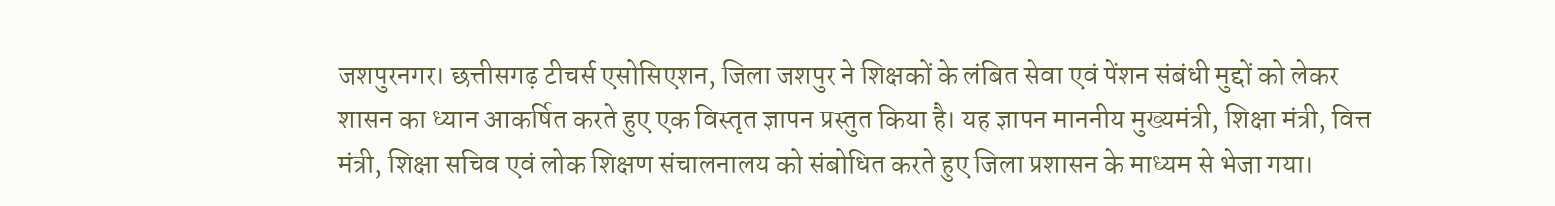जशपुरनगर। छत्तीसगढ़ टीचर्स एसोसिएशन, जिला जशपुर ने शिक्षकों के लंबित सेवा एवं पेंशन संबंधी मुद्दों को लेकर शासन का ध्यान आकर्षित करते हुए एक विस्तृत ज्ञापन प्रस्तुत किया है। यह ज्ञापन माननीय मुख्यमंत्री, शिक्षा मंत्री, वित्त मंत्री, शिक्षा सचिव एवं लोक शिक्षण संचालनालय को संबोधित करते हुए जिला प्रशासन के माध्यम से भेजा गया।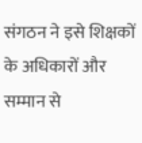संगठन ने इसे शिक्षकों के अधिकारों और सम्मान से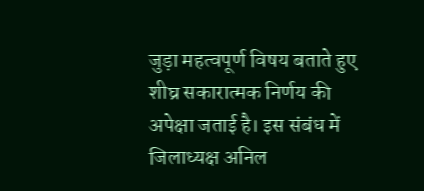जुड़ा महत्वपूर्ण विषय बताते हुए शीघ्र सकारात्मक निर्णय की अपेक्षा जताई है। इस संबंध में जिलाध्यक्ष अनिल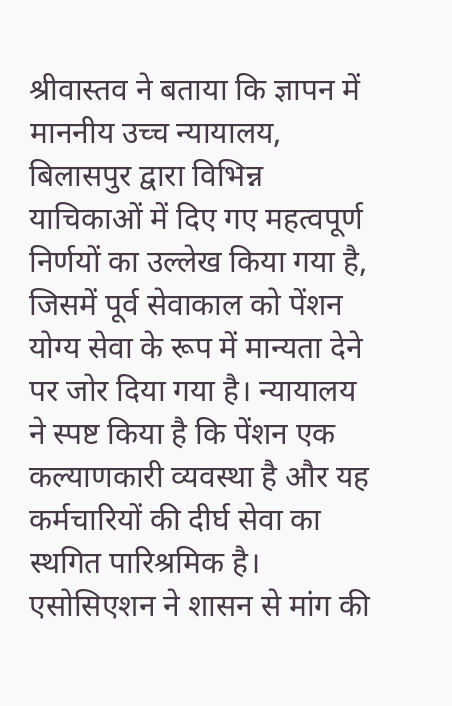श्रीवास्तव ने बताया कि ज्ञापन में माननीय उच्च न्यायालय, बिलासपुर द्वारा विभिन्न याचिकाओं में दिए गए महत्वपूर्ण निर्णयों का उल्लेख किया गया है, जिसमें पूर्व सेवाकाल को पेंशन योग्य सेवा के रूप में मान्यता देने पर जोर दिया गया है। न्यायालय ने स्पष्ट किया है कि पेंशन एक कल्याणकारी व्यवस्था है और यह कर्मचारियों की दीर्घ सेवा का स्थगित पारिश्रमिक है।
एसोसिएशन ने शासन से मांग की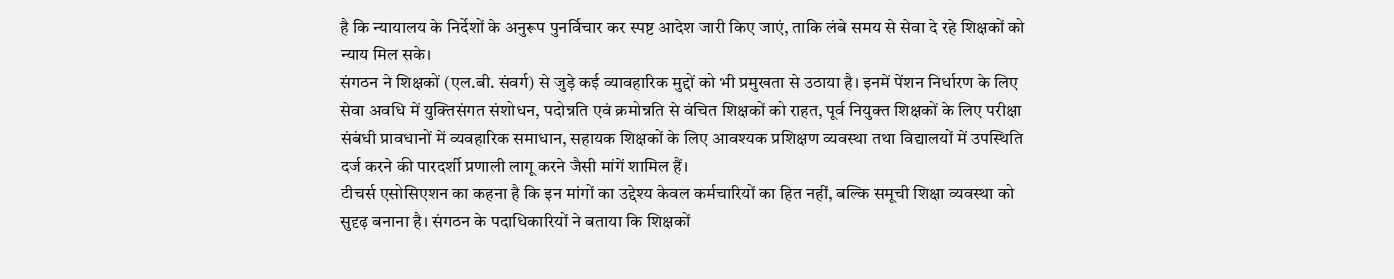है कि न्यायालय के निर्देशों के अनुरूप पुनर्विचार कर स्पष्ट आदेश जारी किए जाएं, ताकि लंबे समय से सेवा दे रहे शिक्षकों को न्याय मिल सके।
संगठन ने शिक्षकों (एल.बी. संवर्ग) से जुड़े कई व्यावहारिक मुद्दों को भी प्रमुखता से उठाया है। इनमें पेंशन निर्धारण के लिए सेवा अवधि में युक्तिसंगत संशोधन, पदोन्नति एवं क्रमोन्नति से वंचित शिक्षकों को राहत, पूर्व नियुक्त शिक्षकों के लिए परीक्षा संबंधी प्रावधानों में व्यवहारिक समाधान, सहायक शिक्षकों के लिए आवश्यक प्रशिक्षण व्यवस्था तथा विद्यालयों में उपस्थिति दर्ज करने की पारदर्शी प्रणाली लागू करने जैसी मांगें शामिल हैं।
टीचर्स एसोसिएशन का कहना है कि इन मांगों का उद्देश्य केवल कर्मचारियों का हित नहीं, बल्कि समूची शिक्षा व्यवस्था को सुदृढ़ बनाना है। संगठन के पदाधिकारियों ने बताया कि शिक्षकों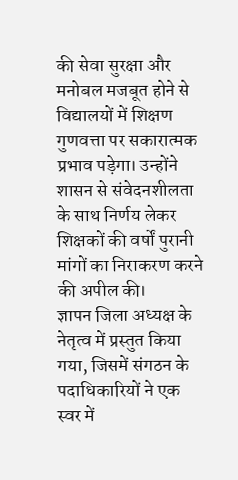की सेवा सुरक्षा और मनोबल मजबूत होने से विद्यालयों में शिक्षण गुणवत्ता पर सकारात्मक प्रभाव पड़ेगा। उन्होंने शासन से संवेदनशीलता के साथ निर्णय लेकर शिक्षकों की वर्षों पुरानी मांगों का निराकरण करने की अपील की।
ज्ञापन जिला अध्यक्ष के नेतृत्व में प्रस्तुत किया गया, जिसमें संगठन के पदाधिकारियों ने एक स्वर में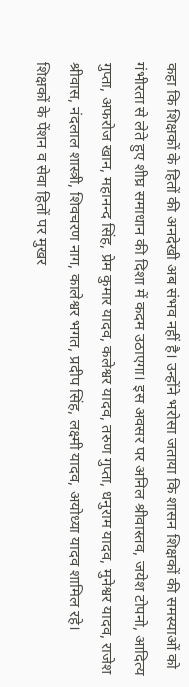कहा कि शिक्षकों के हितों की अनदेखी अब संभव नहीं है। उन्होंने भरोसा जताया कि शासन शिक्षकों की समस्याओं को गंभीरता से लेते हुए शीघ्र समाधान की दिशा में कदम उठाएगा। इस अवसर पर अनिल श्रीवास्तव, जयेश टोपनो, आदित्य गुप्ता, अफरोज खान, महानन्द सिंह, प्रेम कुमार यादव, कलेश्वर यादव, तरुण गुप्ता, धनुराम यादव, मुनेश्वर यादव, राजेश श्रीवास, नंदलाल शास्त्री, शिवचरण नाग, कालेश्वर भगत, प्रदीप सिंह, लक्ष्मी यादव, अयोध्या यादव शामिल रहे।
शिक्षकों के पेंशन व सेवा हितों पर मुखर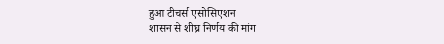हुआ टीचर्स एसोसिएशन
शासन से शीघ्र निर्णय की मांग